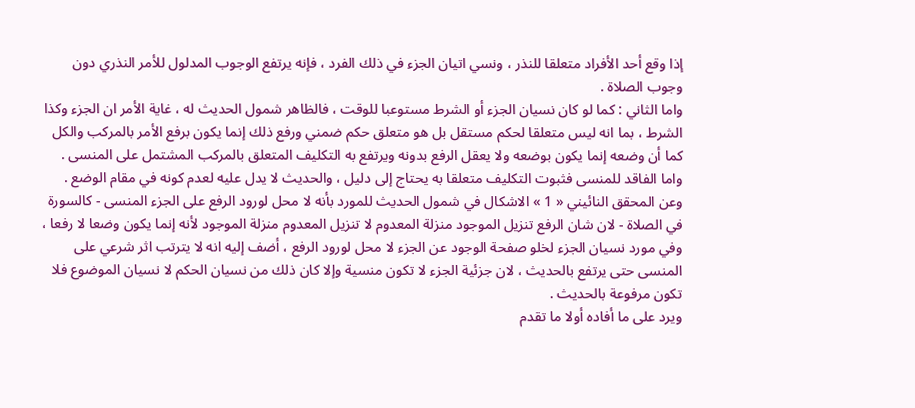إذا وقع أحد الأفراد متعلقا للنذر ، ونسي اتيان الجزء في ذلك الفرد ، فإنه يرتفع الوجوب المدلول للأمر النذري دون وجوب الصلاة .
واما الثاني : كما لو كان نسيان الجزء أو الشرط مستوعبا للوقت ، فالظاهر شمول الحديث له ، غاية الأمر ان الجزء وكذا الشرط ، بما انه ليس متعلقا لحكم مستقل بل هو متعلق حكم ضمني ورفع ذلك إنما يكون برفع الأمر بالمركب والكل كما أن وضعه إنما يكون بوضعه ولا يعقل الرفع بدونه ويرتفع به التكليف المتعلق بالمركب المشتمل على المنسى .
واما الفاقد للمنسى فثبوت التكليف متعلقا به يحتاج إلى دليل ، والحديث لا يدل عليه لعدم كونه في مقام الوضع .
وعن المحقق النائيني « 1 » الاشكال في شمول الحديث للمورد بأنه لا محل لورود الرفع على الجزء المنسى - كالسورة في الصلاة - لان شان الرفع تنزيل الموجود منزلة المعدوم لا تنزيل المعدوم منزلة الموجود لأنه إنما يكون وضعا لا رفعا ، وفي مورد نسيان الجزء لخلو صفحة الوجود عن الجزء لا محل لورود الرفع ، أضف إليه انه لا يترتب اثر شرعي على المنسى حتى يرتفع بالحديث ، لان جزئية الجزء لا تكون منسية وإلا كان ذلك من نسيان الحكم لا نسيان الموضوع فلا تكون مرفوعة بالحديث .
ويرد على ما أفاده أولا ما تقدم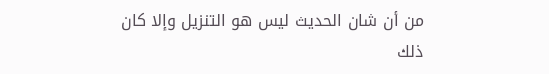من أن شان الحديث ليس هو التنزيل وإلا كان ذلك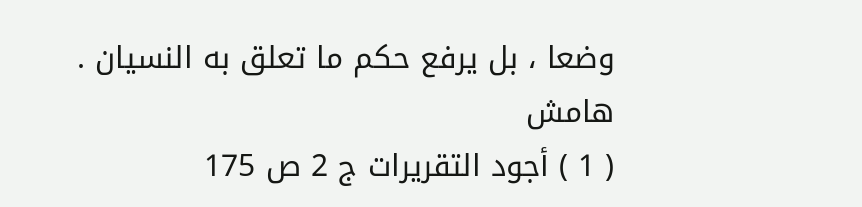وضعا ، بل يرفع حكم ما تعلق به النسيان .
هامش
( 1 ) أجود التقريرات ج 2 ص 175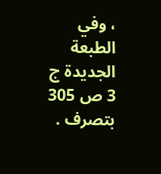، وفي الطبعة الجديدة ج 3 ص 305 بتصرف .